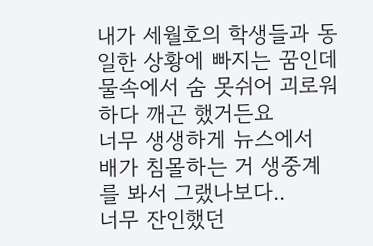내가 세월호의 학생들과 동일한 상황에 빠지는 꿈인데
물속에서 숨 못쉬어 괴로워하다 깨곤 했거든요
너무 생생하게 뉴스에서 배가 침몰하는 거 생중계를 봐서 그랬나보다..
너무 잔인했던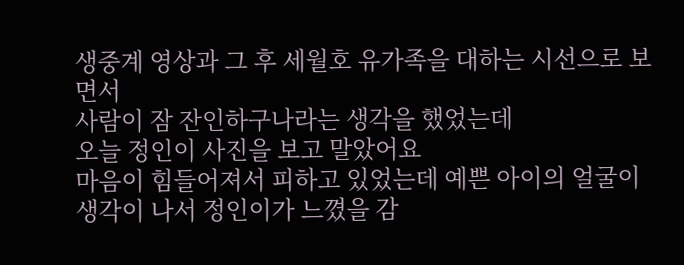생중계 영상과 그 후 세월호 유가족을 대하는 시선으로 보면서
사람이 잠 잔인하구나라는 생각을 했었는데
오늘 정인이 사진을 보고 말았어요
마음이 힘들어져서 피하고 있었는데 예쁜 아이의 얼굴이 생각이 나서 정인이가 느꼈을 감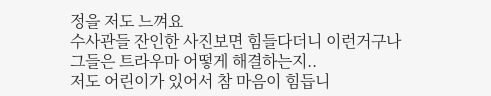정을 저도 느껴요
수사관들 잔인한 사진보면 힘들다더니 이런거구나
그들은 트라우마 어떻게 해결하는지..
저도 어린이가 있어서 참 마음이 힘듭니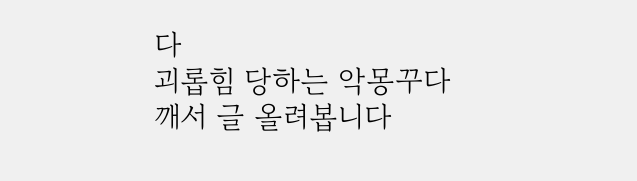다
괴롭힘 당하는 악몽꾸다 깨서 글 올려봅니다